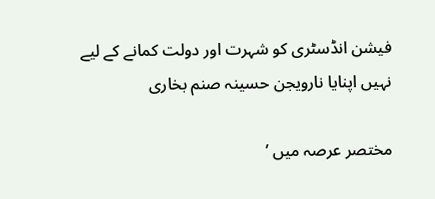فیشن انڈسٹری کو شہرت اور دولت کمانے کے لیے نہیں اپنایا نارویجن حسینہ صنم بخاری

مختصر عرصہ میں ’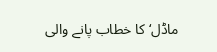ماڈل‘ کا خطاب پانے والی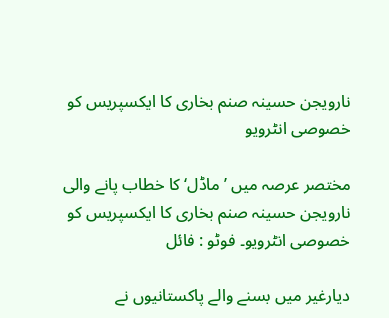نارویجن حسینہ صنم بخاری کا ایکسپریس کو خصوصی انٹرویو

مختصر عرصہ میں ’ ماڈل‘ کا خطاب پانے والی نارویجن حسینہ صنم بخاری کا ایکسپریس کو خصوصی انٹرویو۔ فوٹو : فائل

دیارغیر میں بسنے والے پاکستانیوں نے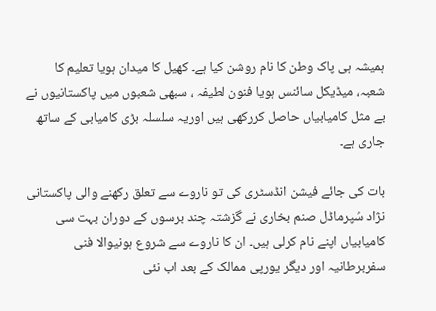ہمیشہ ہی پاک وطن کا نام روشن کیا ہے۔ کھیل کا میدان ہویا تعلیم کا شعبہ، میڈیکل سائنس ہویا فنون لطیفہ ، سبھی شعبوں میں پاکستانیوں نے بے مثل کامیابیاں حاصل کررکھی ہیں اوریہ سلسلہ بڑی کامیابی کے ساتھ جاری ہے۔

بات کی جائے فیشن انڈسٹری کی تو ناروے سے تعلق رکھنے والی پاکستانی نژاد سُپرماڈل صنم بخاری نے گزشتہ چند برسوں کے دوران بہت سی کامیابیاں اپنے نام کرلی ہیں۔ ان کا ناروے سے شروع ہونیوالا فنی سفربرطانیہ اور دیگر یورپی ممالک کے بعد اب نئی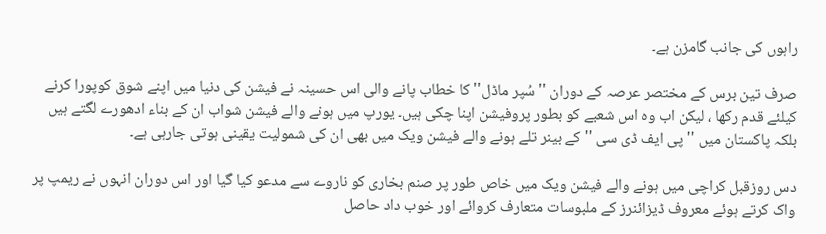راہوں کی جانب گامزن ہے۔

صرف تین برس کے مختصر عرصہ کے دوران ''سُپر ماڈل'' کا خطاب پانے والی اس حسینہ نے فیشن کی دنیا میں اپنے شوق کوپورا کرنے کیلئے قدم رکھا ، لیکن اب وہ اس شعبے کو بطور پروفیشن اپنا چکی ہیں۔ یورپ میں ہونے والے فیشن شواب ان کے بناء ادھورے لگتے ہیں بلکہ پاکستان میں '' پی ایف ڈی سی '' کے بینر تلے ہونے والے فیشن ویک میں بھی ان کی شمولیت یقینی ہوتی جارہی ہے۔

دس روزقبل کراچی میں ہونے والے فیشن ویک میں خاص طور پر صنم بخاری کو ناروے سے مدعو کیا گیا اور اس دوران انہوں نے ریمپ پر واک کرتے ہوئے معروف ڈیزائنرز کے ملبوسات متعارف کروائے اور خوب داد حاصل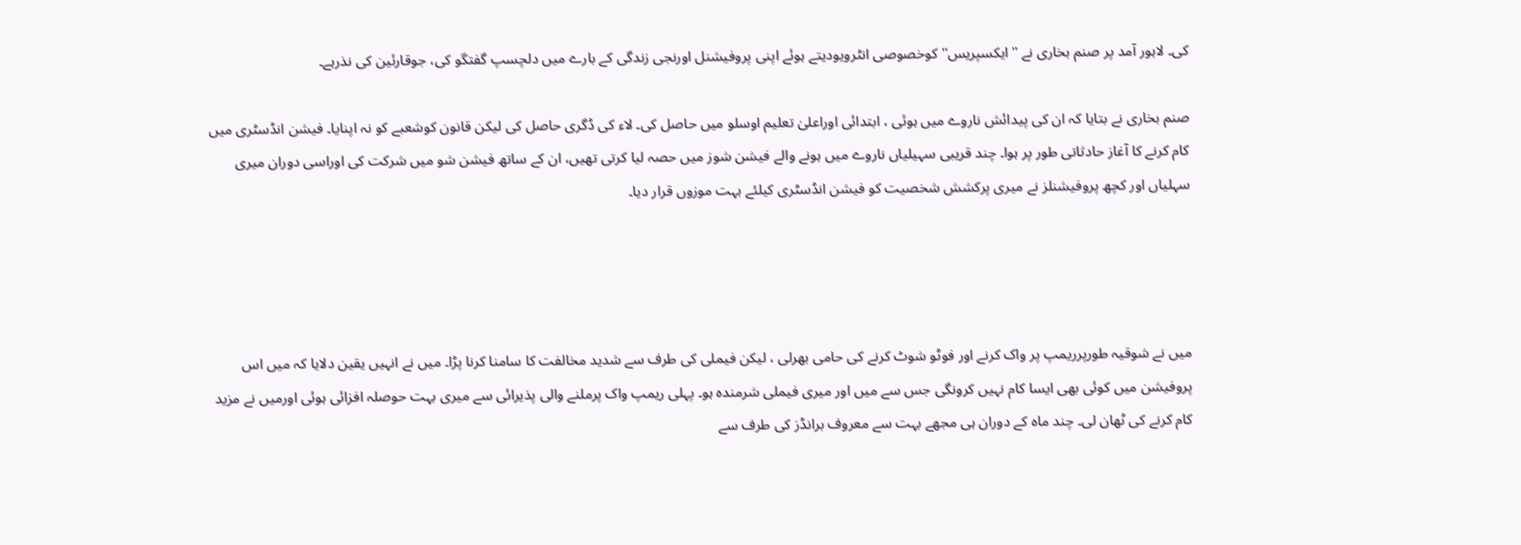کی۔ لاہور آمد پر صنم بخاری نے ''ایکسپریس'' کوخصوصی انٹرویودیتے ہوئے اپنی پروفیشنل اورنجی زندگی کے بارے میں دلچسپ گفتگو کی، جوقارئین کی نذرہے۔

صنم بخاری نے بتایا کہ ان کی پیدائش ناروے میں ہوئی ، ابتدائی اوراعلیٰ تعلیم اوسلو میں حاصل کی۔ لاء کی ڈگری حاصل کی لیکن قانون کوشعبے کو نہ اپنایا۔ فیشن انڈسٹری میں کام کرنے کا آغاز حادثاتی طور پر ہوا۔ چند قریبی سہیلیاں ناروے میں ہونے والے فیشن شوز میں حصہ لیا کرتی تھیں، ان کے ساتھ فیشن شو میں شرکت کی اوراسی دوران میری سہلیاں اور کچھ پروفیشنلز نے میری پرکشش شخصیت کو فیشن انڈسٹری کیلئے بہت موزوں قرار دیا۔




میں نے شوقیہ طورپرریمپ پر واک کرنے اور فوٹو شوٹ کرنے کی حامی بھرلی ، لیکن فیملی کی طرف سے شدید مخالفت کا سامنا کرنا پڑا۔ میں نے انہیں یقین دلایا کہ میں اس پروفیشن میں کوئی بھی ایسا کام نہیں کرونگی جس سے میں اور میری فیملی شرمندہ ہو۔ پہلی ریمپ واک پرملنے والی پذیرائی سے میری بہت حوصلہ افزائی ہوئی اورمیں نے مزید کام کرنے کی ٹھان لی۔ چند ماہ کے دوران ہی مجھے بہت سے معروف برانڈز کی طرف سے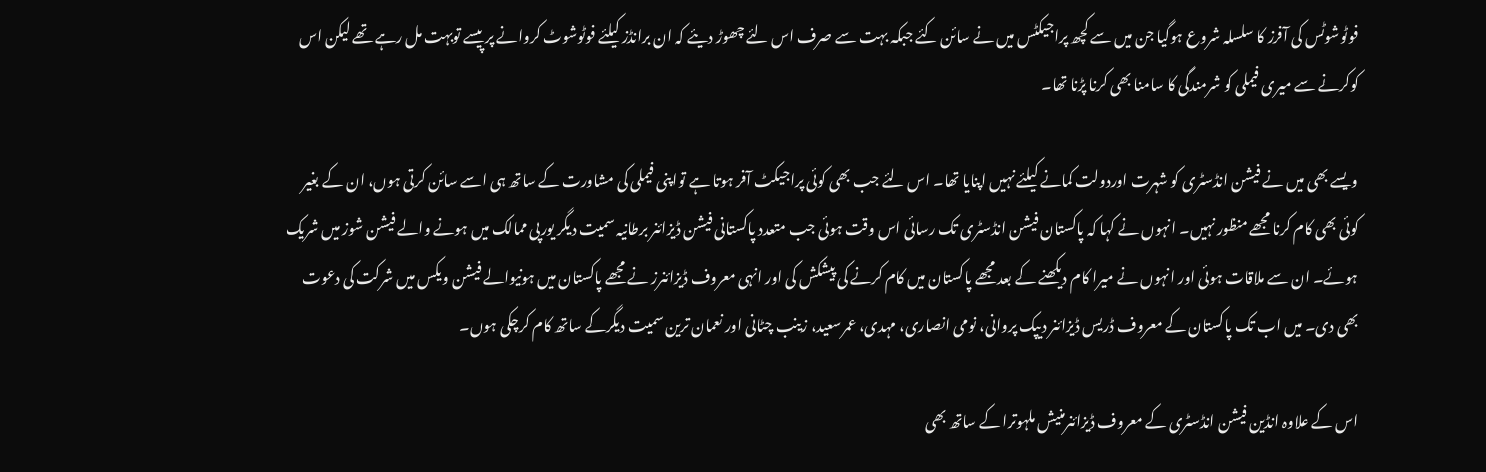فوٹوشوٹس کی آفرز کا سلسلہ شروع ہوگیا جن میں سے کچھ پراجیکٹس میں نے سائن کئے جبکہ بہت سے صرف اس لئے چھوڑ دیئے کہ ان برانڈز کیلئے فوٹوشوٹ کروانے پر پیسے توبہت مل رہے تھے لیکن اس کوکرنے سے میری فیملی کو شرمندگی کا سامنا بھی کرنا پڑنا تھا۔

ویسے بھی میں نے فیشن انڈسٹری کو شہرت اوردولت کمانے کیلئے نہیں اپنایا تھا۔ اس لئے جب بھی کوئی پراجیکٹ آفر ہوتا ہے تواپنی فیملی کی مشاورت کے ساتھ ہی اسے سائن کرتی ہوں، ان کے بغیر کوئی بھی کام کرنا مجھے منظور نہیں۔ انہوں نے کہا کہ پاکستان فیشن انڈسٹری تک رسائی اس وقت ہوئی جب متعدد پاکستانی فیشن ڈیزائنر برطانیہ سمیت دیگر یورپی ممالک میں ہونے والے فیشن شوز میں شریک ہوئے۔ ان سے ملاقات ہوئی اور انہوں نے میرا کام دیکھنے کے بعد مجھے پاکستان میں کام کرنے کی پیشکش کی اور انہی معروف ڈیزائنرز نے مجھے پاکستان میں ہونیوالے فیشن ویکس میں شرکت کی دعوت بھی دی۔ میں اب تک پاکستان کے معروف ڈریس ڈیزائنر دیپک پروانی، نومی انصاری، مہدی، عمرسعید، زینب چٹانی اور نعمان ترین سمیت دیگرکے ساتھ کام کرچکی ہوں۔

اس کے علاوہ انڈین فیشن انڈسٹری کے معروف ڈیزائنرمنیش ملہوترا کے ساتھ بھی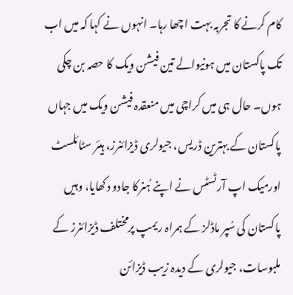کام کرنے کا تجربہ بہت اچھا رہا۔ انہوں نے کہا کہ میں اب تک پاکستان میں ہونیوالے تین فیشن ویک کا حصہ بن چکی ہوں۔ حال ہی میں کراچی میں منعقدہ فیشن ویک میں جہاں پاکستان کے بہترین ڈریس، جیولری ڈیزائنرز، ہیئر سٹائلسٹ اورمیک اپ آرٹسٹس نے اپنے ہُنرکا جادو دکھایا، وہیں پاکستان کی سُپر ماڈلز کے ہمراہ ریمپ پرمختلف ڈیزائنرز کے ملبوسات، جیولری کے دیدہ زیب ڈیزائن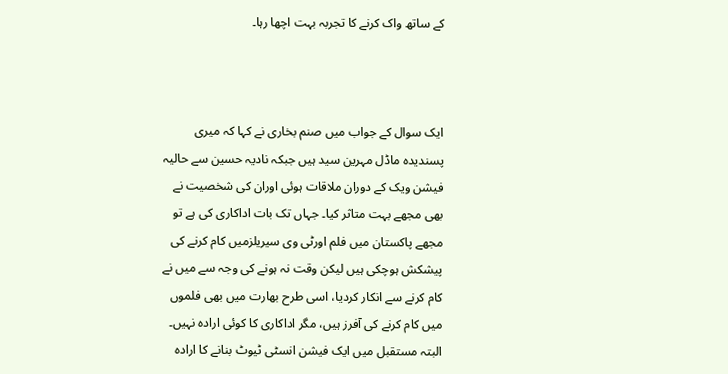کے ساتھ واک کرنے کا تجربہ بہت اچھا رہا۔



ایک سوال کے جواب میں صنم بخاری نے کہا کہ میری پسندیدہ ماڈل مہرین سید ہیں جبکہ نادیہ حسین سے حالیہ فیشن ویک کے دوران ملاقات ہوئی اوران کی شخصیت نے بھی مجھے بہت متاثر کیا۔ جہاں تک بات اداکاری کی ہے تو مجھے پاکستان میں فلم اورٹی وی سیریلزمیں کام کرنے کی پیشکش ہوچکی ہیں لیکن وقت نہ ہونے کی وجہ سے میں نے کام کرنے سے انکار کردیا، اسی طرح بھارت میں بھی فلموں میں کام کرنے کی آفرز ہیں، مگر اداکاری کا کوئی ارادہ نہیں۔ البتہ مستقبل میں ایک فیشن انسٹی ٹیوٹ بنانے کا ارادہ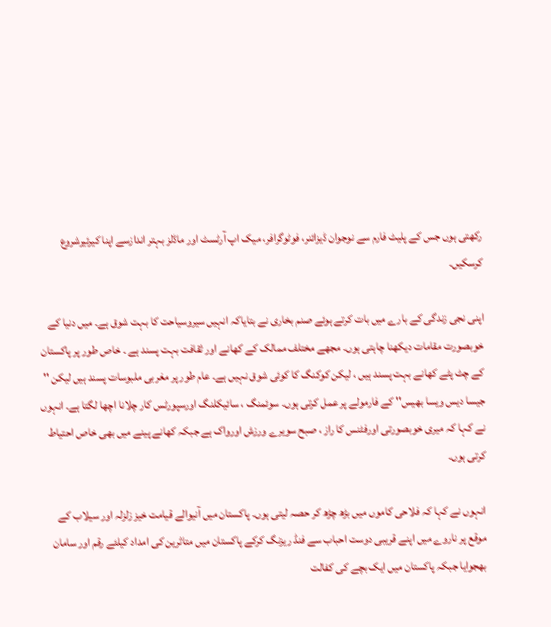رکھتی ہوں جس کے پلیٹ فارم سے نوجوان ڈیزائنر، فوٹوگرافر، میک اپ آرٹسٹ اور ماڈلز بہتر اندازسے اپنا کیرئیرشروع کرسکیں۔

اپنی نجی زندگی کے بارے میں بات کرتے ہوئے صنم بخاری نے بتایاکہ انہیں سیروسیاحت کا بہت شوق ہے۔ میں دنیا کے خوبصورت مقامات دیکھنا چاہتی ہوں۔ مجھے مختلف ممالک کے کھانے اور ثقافت بہت پسند ہے ۔ خاص طور پر پاکستان کے چٹ پٹے کھانے بہت پسند ہیں ، لیکن کوکنگ کا کوئی شوق نہیں ہے۔ عام طور پر مغربی ملبوسات پسند ہیں لیکن '' جیسا دیس ویسا بھیس'' کے فارمولے پر عمل کرتی ہوں۔ سوئمنگ ، سائیکلنگ اورسپورٹس کار چلانا اچھا لگتا ہے۔ انہوں نے کہا کہ میری خوبصورتی اورفٹنس کا راز ، صبح سویرے ورزش اورواک ہے جبکہ کھانے پینے میں بھی خاص احتیاط کرتی ہوں۔

انہوں نے کہا کہ فلاحی کاموں میں بڑھ چڑھ کر حصہ لیتی ہوں۔ پاکستان میں آنیوالے قیامت خیز زلزلہ اور سیلاب کے موقع پر ناروے میں اپنے قریبی دوست احباب سے فنڈ ریزنگ کرکے پاکستان میں متاثرین کی امداد کیلئے رقم اور سامان بھجوایا جبکہ پاکستان میں ایک بچے کی کفالت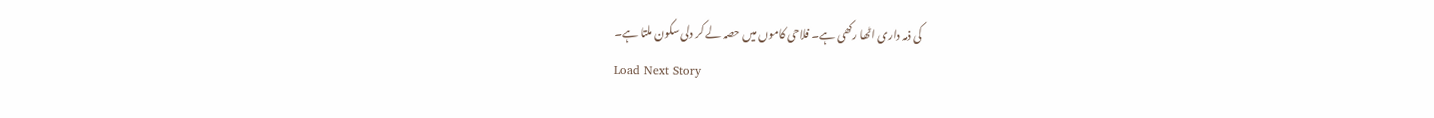کی ذمہ داری اٹھا رکھی ہے۔ فلاحی کاموں میں حصہ لے کر دلی سکون ملتا ہے۔
Load Next Story